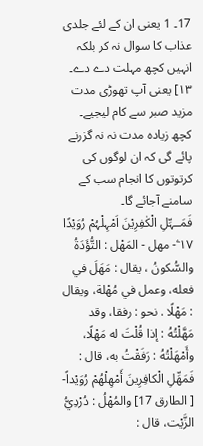17۔ 1 یعنی ان کے لئے جلدی عذاب کا سوال نہ کر بلکہ انہیں کچھ مہلت دے دے۔
١٣] یعنی آپ تھوڑی مدت مزید صبر سے کام لیجیے۔ کچھ زیادہ مدت نہ نہ گزرنے پائے گی کہ ان لوگوں کی کرتوتوں کا انجام سب کے سامنے آجائے گا۔
فَمَــہِّلِ الْكٰفِرِيْنَ اَمْہِلْہُمْ رُوَيْدًا ١٧ ۧ- مهل - المَهْل : التُّؤَدَةُ والسُّكونُ ، يقال : مَهَلَ في فعله، وعمل في مُهْلة، ويقال : مَهْلًا . نحو : رفقا، وقد مَهَّلْتُهُ : إذا قُلْتَ له مَهْلًا، وأَمْهَلْتُهُ : رَفَقْتُ به، قال : فَمَهِّلِ الْكافِرِينَ أَمْهِلْهُمْ رُوَيْداً- [ الطارق 17] والمُهْلُ : دُرْدِيُّ الزَّيْت، قال :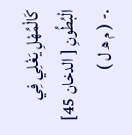كَالْمُهْلِ يَغْلِي فِي الْبُطُونِ [ الدخان 45] .- ( م ھ ل )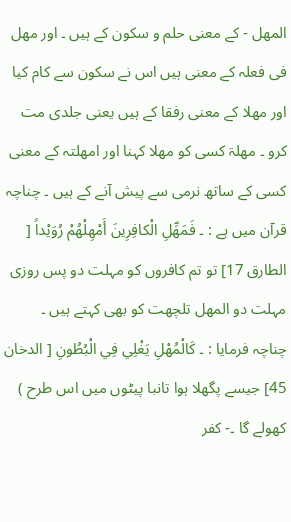المھل - کے معنی حلم و سکون کے ہیں ۔ اور مھل فی فعلہ کے معنی ہیں اس نے سکون سے کام کیا اور مھلا کے معنی رفقا کے ہیں یعنی جلدی مت کرو ۔ مھلۃ کسی کو مھلا کہنا اور امھلتہ کے معنی کسی کے ساتھ نرمی سے پیش آنے کے ہیں ۔ چناچہ قرآن میں ہے : ۔ فَمَهِّلِ الْكافِرِينَ أَمْهِلْهُمْ رُوَيْداً [ الطارق 17] تو تم کافروں کو مہلت دو پس روزی مہلت دو المھل تلچھت کو بھی کہتے ہیں ۔ چناچہ فرمایا : ۔ كَالْمُهْلِ يَغْلِي فِي الْبُطُونِ [ الدخان 45] جیسے پگھلا ہوا تانبا پیٹوں میں اس طرح ) کھولے گا ۔- كفر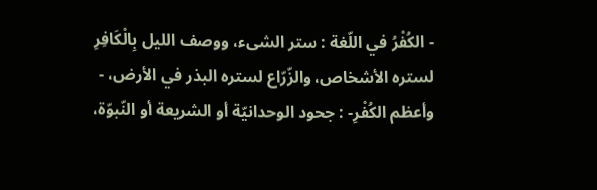- الكُفْرُ في اللّغة : ستر الشیء، ووصف اللیل بِالْكَافِرِ لستره الأشخاص، والزّرّاع لستره البذر في الأرض، - وأعظم الكُفْرِ- : جحود الوحدانيّة أو الشریعة أو النّبوّة،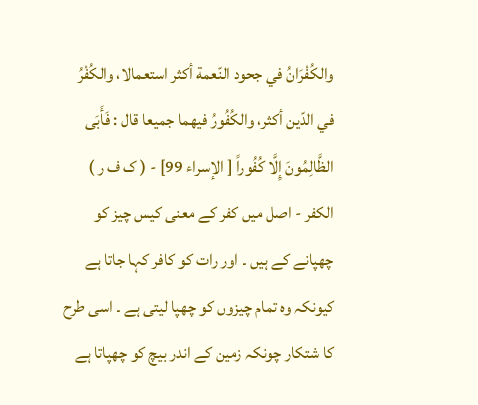والکُفْرَانُ في جحود النّعمة أكثر استعمالا، والکُفْرُ في الدّين أكثر، والکُفُورُ فيهما جمیعا قال : فَأَبَى الظَّالِمُونَ إِلَّا كُفُوراً [ الإسراء 99] - ( ک ف ر ) الکفر - اصل میں کفر کے معنی کیس چیز کو چھپانے کے ہیں ۔ اور رات کو کافر کہا جاتا ہے کیونکہ وہ تمام چیزوں کو چھپا لیتی ہے ۔ اسی طرح کا شتکار چونکہ زمین کے اندر بیچ کو چھپاتا ہے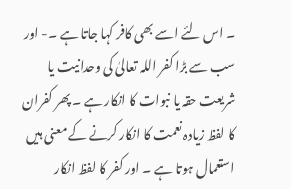۔ اس لئے اسے بھی کافر کہا جاتا ہے ۔- اور سب سے بڑا کفر اللہ تعالیٰ کی وحدانیت یا شریعت حقہ یا نبوات کا انکار ہے ۔ پھر کفران کا لفظ زیادہ نعمت کا انکار کرنے کے معنی ہیں استعمال ہوتا ہے ۔ اور کفر کا لفظ انکار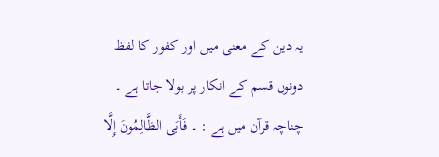یہ دین کے معنی میں اور کفور کا لفظ دونوں قسم کے انکار پر بولا جاتا ہے ۔ چناچہ قرآن میں ہے : ۔ فَأَبَى الظَّالِمُونَ إِلَّا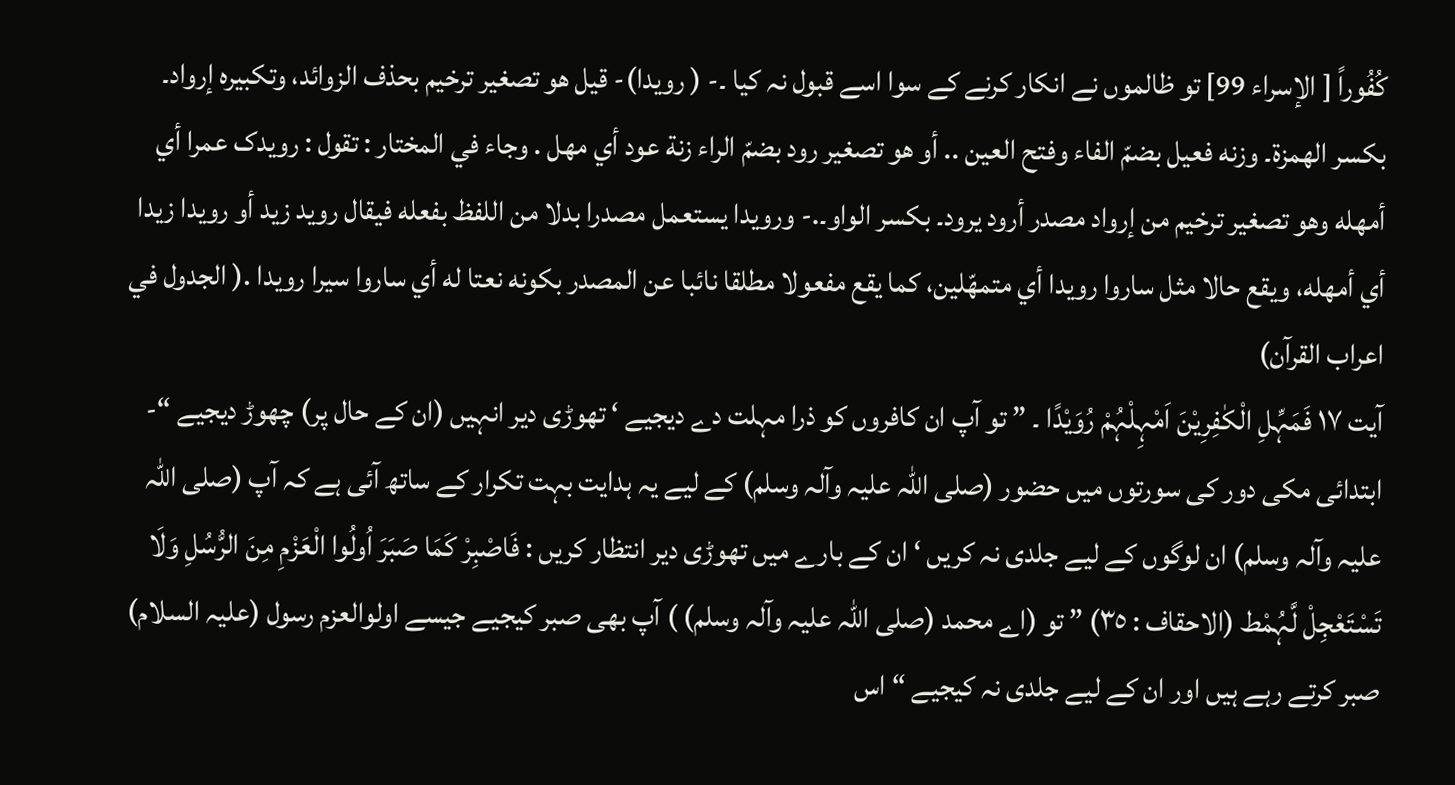كُفُوراً [ الإسراء 99] تو ظالموں نے انکار کرنے کے سوا اسے قبول نہ کیا ۔- ( رویدا)- قيل هو تصغیر ترخیم بحذف الزوائد، وتكبيره إرواد۔ بکسر الهمزة۔ وزنه فعیل بضمّ الفاء وفتح العین .. أو هو تصغیر رود بضمّ الراء زنة عود أي مهل . وجاء في المختار : تقول : رویدک عمرا أي أمهله وهو تصغیر ترخیم من إرواد مصدر أرود يرود۔ بکسر الواو۔.- ورویدا يستعمل مصدرا بدلا من اللفظ بفعله فيقال روید زيد أو رویدا زيدا أي أمهله، ويقع حالا مثل ساروا رویدا أي متمهّلين، كما يقع مفعولا مطلقا نائبا عن المصدر بکونه نعتا له أي ساروا سيرا رویدا .( الجدول في اعراب القرآن)
آیت ١٧ فَمَہِّلِ الْکٰفِرِیْنَ اَمْہِلْہُمْ رُوَیْدًا ۔ ” تو آپ ان کافروں کو ذرا مہلت دے دیجیے ‘ تھوڑی دیر انہیں (ان کے حال پر) چھوڑ دیجیے “- ابتدائی مکی دور کی سورتوں میں حضور (صلی اللہ علیہ وآلہ وسلم) کے لیے یہ ہدایت بہت تکرار کے ساتھ آئی ہے کہ آپ (صلی اللہ علیہ وآلہ وسلم) ان لوگوں کے لیے جلدی نہ کریں ‘ ان کے بارے میں تھوڑی دیر انتظار کریں : فَاصْبِرْ کَمَا صَبَرَ اُولُوا الْعَزْمِ مِنَ الرُّسُلِ وَلَا تَسْتَعْجِلْ لَّہُمْط (الاحقاف : ٣٥) ” تو (اے محمد (صلی اللہ علیہ وآلہ وسلم) ) آپ بھی صبر کیجیے جیسے اولوالعزم رسول (علیہ السلام) صبر کرتے رہے ہیں اور ان کے لیے جلدی نہ کیجیے “ اس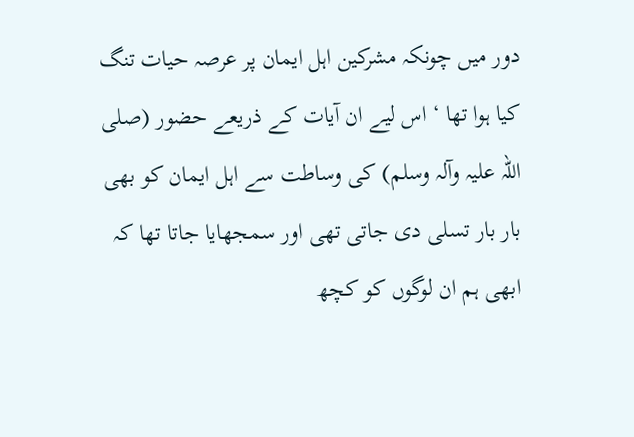دور میں چونکہ مشرکین اہل ایمان پر عرصہ حیات تنگ کیا ہوا تھا ‘ اس لیے ان آیات کے ذریعے حضور (صلی اللہ علیہ وآلہ وسلم) کی وساطت سے اہل ایمان کو بھی بار بار تسلی دی جاتی تھی اور سمجھایا جاتا تھا کہ ابھی ہم ان لوگوں کو کچھ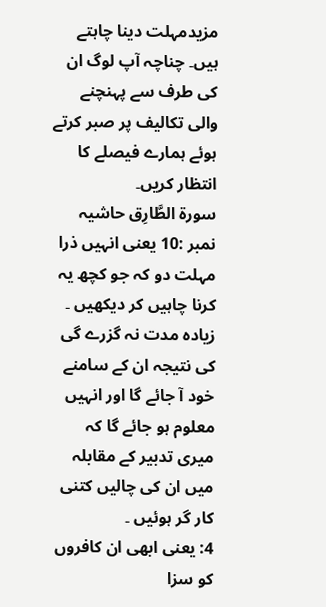مزیدمہلت دینا چاہتے ہیں۔ چناچہ آپ لوگ ان کی طرف سے پہنچنے والی تکالیف پر صبر کرتے ہوئے ہمارے فیصلے کا انتظار کریں۔
سورة الطَّارِق حاشیہ نمبر :10 یعنی انہیں ذرا مہلت دو کہ جو کچھ یہ کرنا چاہیں کر دیکھیں ۔ زیادہ مدت نہ گزرے گی کی نتیجہ ان کے سامنے خود آ جائے گا اور انہیں معلوم ہو جائے گا کہ میری تدبیر کے مقابلہ میں ان کی چالیں کتنی کار گر ہوئیں ۔
4: یعنی ابھی ان کافروں کو سزا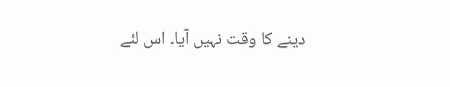دینے کا وقت نہیں آیا۔ اس لئے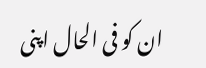ان کو فی الحال اپنی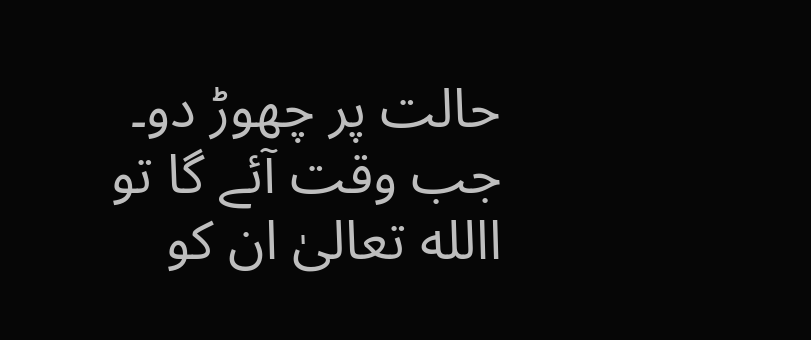حالت پر چھوڑ دو۔ جب وقت آئے گا تو االله تعالیٰ ان کو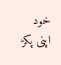خود اپنی پکڑ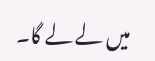میں لے لے گا۔